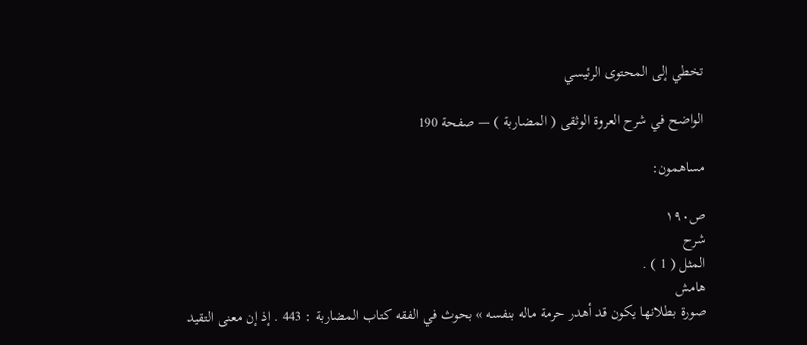تخطي إلى المحتوى الرئيسي

الواضح في شرح العروة الوثقى ( المضاربة ) — صفحة 190

مساهمون:

ص١٩٠
شرح
المثل ( 1 ) .
هامش
صورة بطلانها يكون قد أهدر حرمة ماله بنفسه » بحوث في الفقه كتاب المضاربة : 443 . إذ إن معنى التقيد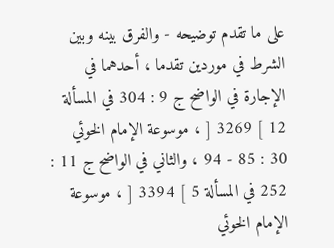على ما تقدم توضيحه - والفرق بينه وبين الشرط في موردين تقدما ، أحدهما في الإجارة في الواضح ج 9 : 304 في المسألة 12 ] 3269 [ ، موسوعة الإمام الخوئي 30 : 85 - 94 ، والثاني في الواضح ج 11 : 252 في المسألة 5 ] 3394 [ ، موسوعة الإمام الخوئي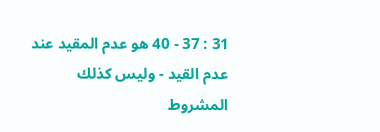31 : 37 - 40 هو عدم المقيد عند عدم القيد - وليس كذلك المشروط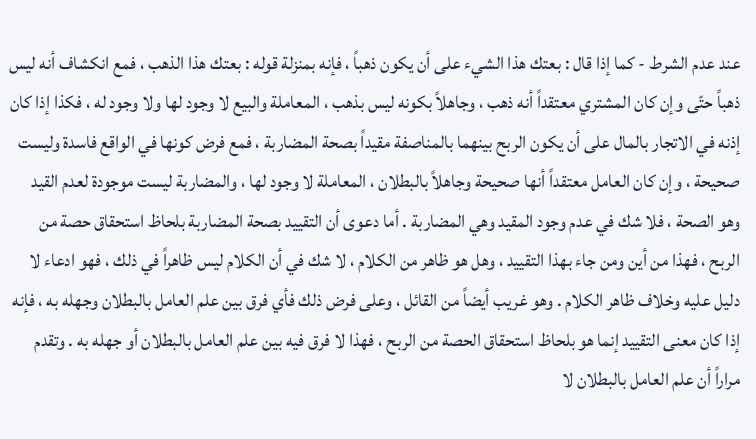عند عدم الشرط - كما إذا قال : بعتك هذا الشيء على أن يكون ذهباً ، فإنه بمنزلة قوله : بعتك هذا الذهب ، فمع انكشاف أنه ليس ذهباً حتّى وإن كان المشتري معتقداً أنه ذهب ، وجاهلاً بكونه ليس بذهب ، المعاملة والبيع لا وجود لها ولا وجود له ، فكذا إذا كان إذنه في الاتجار بالمال على أن يكون الربح بينهما بالمناصفة مقيداً بصحة المضاربة ، فمع فرض كونها في الواقع فاسدة وليست صحيحة ، وإن كان العامل معتقداً أنها صحيحة وجاهلاً بالبطلان ، المعاملة لا وجود لها ، والمضاربة ليست موجودة لعدم القيد وهو الصحة ، فلا شك في عدم وجود المقيد وهي المضاربة . أما دعوى أن التقييد بصحة المضاربة بلحاظ استحقاق حصة من الربح ، فهذا من أين ومن جاء بهذا التقييد ، وهل هو ظاهر من الكلام ، لا شك في أن الكلام ليس ظاهراً في ذلك ، فهو ادعاء لا دليل عليه وخلاف ظاهر الكلام . وهو غريب أيضاً من القائل ، وعلى فرض ذلك فأي فرق بين علم العامل بالبطلان وجهله به ، فإنه إذا كان معنى التقييد إنما هو بلحاظ استحقاق الحصة من الربح ، فهذا لا فرق فيه بين علم العامل بالبطلان أو جهله به . وتقدم مراراً أن علم العامل بالبطلان لا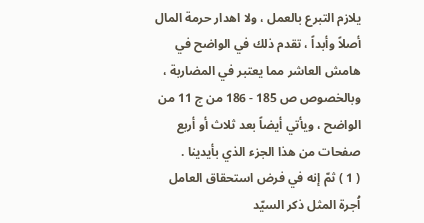يلازم التبرع بالعمل ، ولا اهدار حرمة المال أصلاً وأبداً ، تقدم ذلك في الواضح في هامش العاشر مما يعتبر في المضاربة ، وبالخصوص ص 185 - 186 من ج 11 من الواضح ، ويأتي أيضاً بعد ثلاث أو أربع صفحات من هذا الجزء الذي بأيدينا .
( 1 ) ثمّ إنه في فرض استحقاق العامل اُجرة المثل ذكر السيّد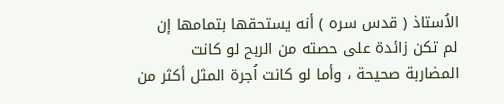الاُستاذ ( قدس سره ) أنه يستحقها بتمامها إن لم تكن زائدة على حصته من الربح لو كانت المضاربة صحيحة ، وأما لو كانت اُجرة المثل أكثر من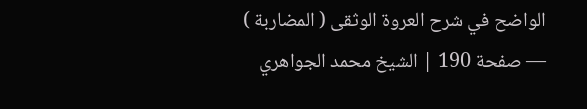الواضح في شرح العروة الوثقى ( المضاربة ) — صفحة 190 | الشيخ محمد الجواهري